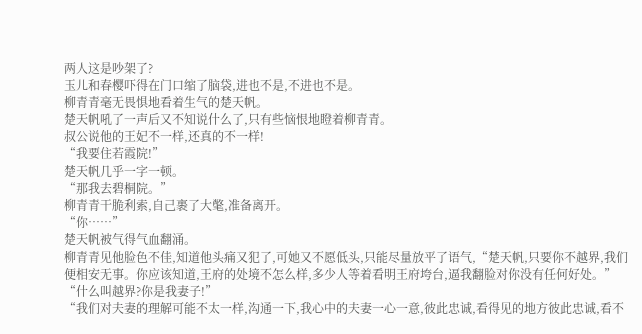两人这是吵架了?
玉儿和春樱吓得在门口缩了脑袋,进也不是,不进也不是。
柳青青毫无畏惧地看着生气的楚天帆。
楚天帆吼了一声后又不知说什么了,只有些恼恨地瞪着柳青青。
叔公说他的王妃不一样,还真的不一样!
“我要住若霞院!”
楚天帆几乎一字一顿。
“那我去碧桐院。”
柳青青干脆利索,自己裹了大氅,准备离开。
“你……”
楚天帆被气得气血翻涌。
柳青青见他脸色不佳,知道他头痛又犯了,可她又不愿低头,只能尽量放平了语气,“楚天帆,只要你不越界,我们便相安无事。你应该知道,王府的处境不怎么样,多少人等着看明王府垮台,逼我翻脸对你没有任何好处。”
“什么叫越界?你是我妻子!”
“我们对夫妻的理解可能不太一样,沟通一下,我心中的夫妻一心一意,彼此忠诚,看得见的地方彼此忠诚,看不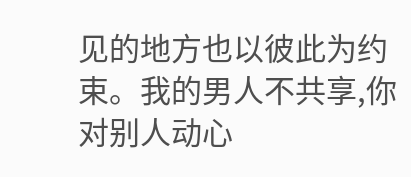见的地方也以彼此为约束。我的男人不共享,你对别人动心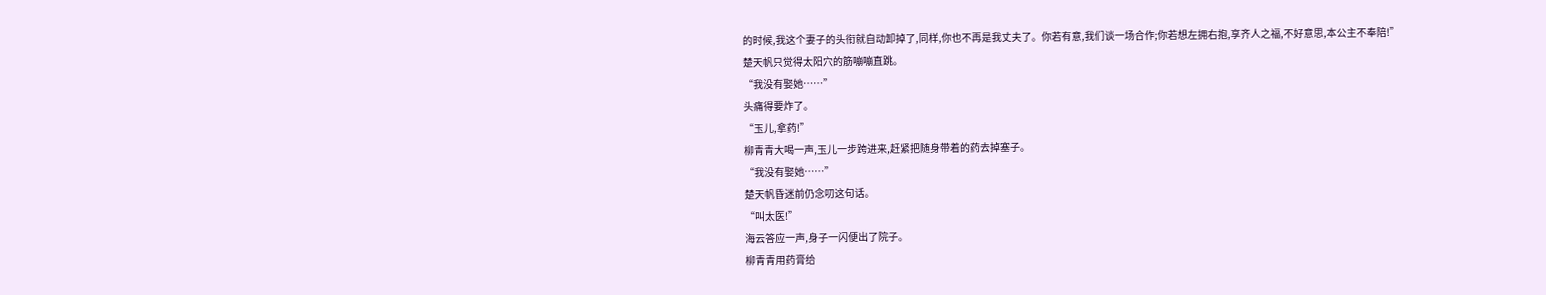的时候,我这个妻子的头衔就自动卸掉了,同样,你也不再是我丈夫了。你若有意,我们谈一场合作;你若想左拥右抱,享齐人之福,不好意思,本公主不奉陪!”
楚天帆只觉得太阳穴的筋嘣嘣直跳。
“我没有娶她……”
头痛得要炸了。
“玉儿,拿药!”
柳青青大喝一声,玉儿一步跨进来,赶紧把随身带着的药去掉塞子。
“我没有娶她……”
楚天帆昏迷前仍念叨这句话。
“叫太医!”
海云答应一声,身子一闪便出了院子。
柳青青用药膏给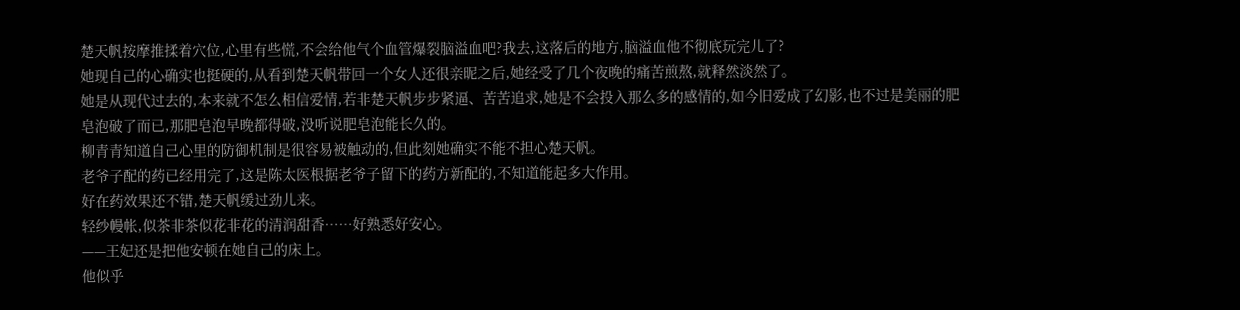楚天帆按摩推揉着穴位,心里有些慌,不会给他气个血管爆裂脑溢血吧?我去,这落后的地方,脑溢血他不彻底玩完儿了?
她现自己的心确实也挺硬的,从看到楚天帆带回一个女人还很亲昵之后,她经受了几个夜晚的痛苦煎熬,就释然淡然了。
她是从现代过去的,本来就不怎么相信爱情,若非楚天帆步步紧逼、苦苦追求,她是不会投入那么多的感情的,如今旧爱成了幻影,也不过是美丽的肥皂泡破了而已,那肥皂泡早晚都得破,没听说肥皂泡能长久的。
柳青青知道自己心里的防御机制是很容易被触动的,但此刻她确实不能不担心楚天帆。
老爷子配的药已经用完了,这是陈太医根据老爷子留下的药方新配的,不知道能起多大作用。
好在药效果还不错,楚天帆缓过劲儿来。
轻纱幔帐,似茶非茶似花非花的清润甜香……好熟悉好安心。
——王妃还是把他安顿在她自己的床上。
他似乎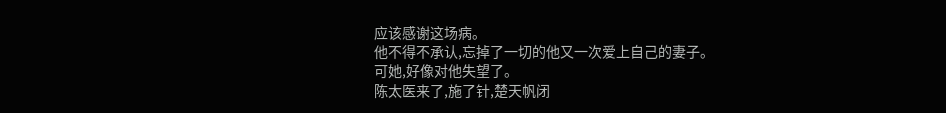应该感谢这场病。
他不得不承认,忘掉了一切的他又一次爱上自己的妻子。
可她,好像对他失望了。
陈太医来了,施了针,楚天帆闭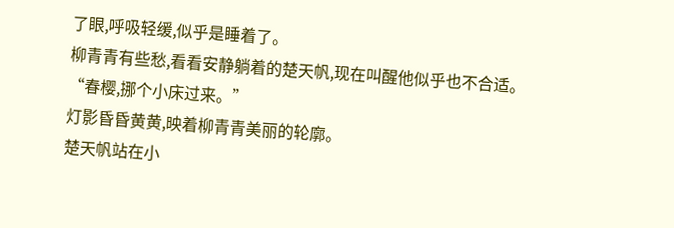了眼,呼吸轻缓,似乎是睡着了。
柳青青有些愁,看看安静躺着的楚天帆,现在叫醒他似乎也不合适。
“春樱,挪个小床过来。”
灯影昏昏黄黄,映着柳青青美丽的轮廓。
楚天帆站在小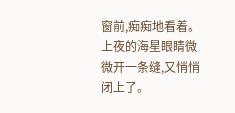窗前,痴痴地看着。
上夜的海星眼睛微微开一条缝,又悄悄闭上了。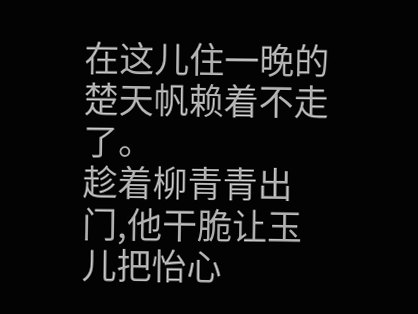在这儿住一晚的楚天帆赖着不走了。
趁着柳青青出门,他干脆让玉儿把怡心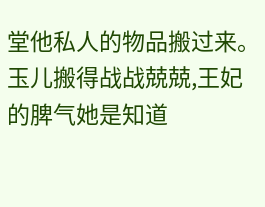堂他私人的物品搬过来。
玉儿搬得战战兢兢,王妃的脾气她是知道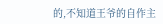的,不知道王爷的自作主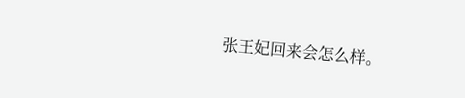张王妃回来会怎么样。